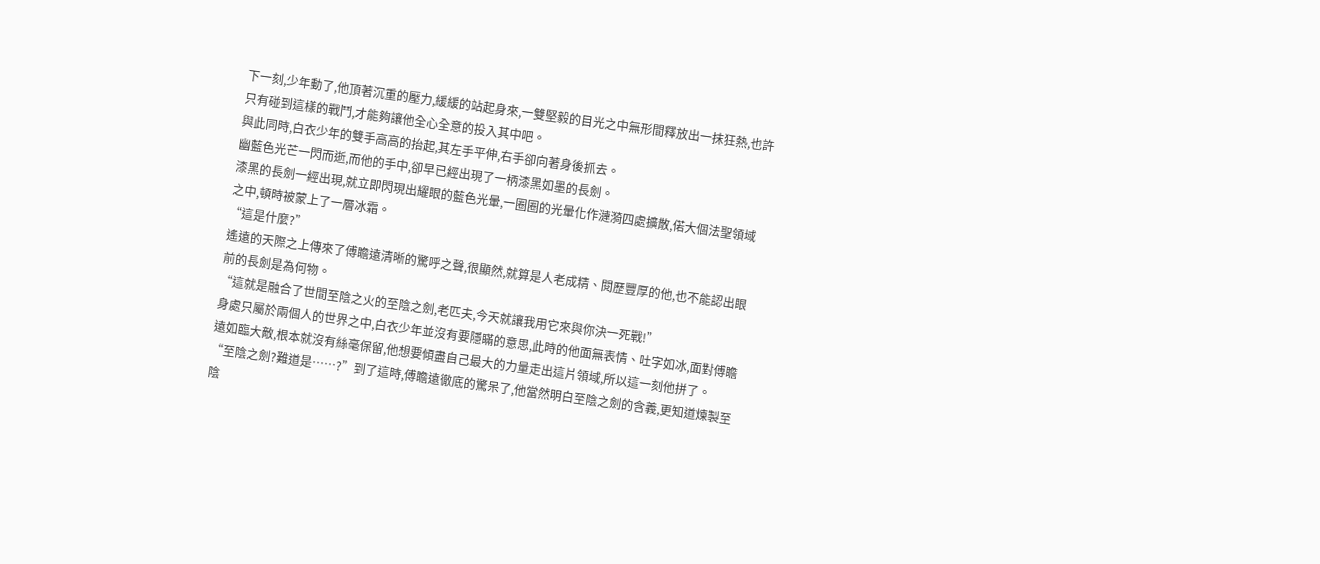下一刻,少年動了,他頂著沉重的壓力,緩緩的站起身來,一雙堅毅的目光之中無形間釋放出一抹狂熱,也許只有碰到這樣的戰鬥,才能夠讓他全心全意的投入其中吧。
與此同時,白衣少年的雙手高高的抬起,其左手平伸,右手卻向著身後抓去。
幽藍色光芒一閃而逝,而他的手中,卻早已經出現了一柄漆黑如墨的長劍。
漆黑的長劍一經出現,就立即閃現出耀眼的藍色光暈,一圈圈的光暈化作漣漪四處擴散,偌大個法聖領域之中,頓時被蒙上了一層冰霜。
“這是什麼?”
遙遠的天際之上傳來了傅瞻遠清晰的驚呼之聲,很顯然,就算是人老成精、閱歷豐厚的他,也不能認出眼前的長劍是為何物。
“這就是融合了世間至陰之火的至陰之劍,老匹夫,今天就讓我用它來與你決一死戰!”
身處只屬於兩個人的世界之中,白衣少年並沒有要隱瞞的意思,此時的他面無表情、吐字如冰,面對傅瞻遠如臨大敵,根本就沒有絲毫保留,他想要傾盡自己最大的力量走出這片領域,所以這一刻他拼了。
“至陰之劍?難道是……?”到了這時,傅瞻遠徹底的驚呆了,他當然明白至陰之劍的含義,更知道煉製至陰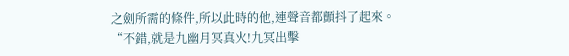之劍所需的條件,所以此時的他,連聲音都顫抖了起來。
“不錯,就是九幽月冥真火!九冥出擊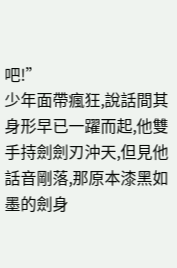吧!”
少年面帶瘋狂,說話間其身形早已一躍而起,他雙手持劍劍刃沖天,但見他話音剛落,那原本漆黑如墨的劍身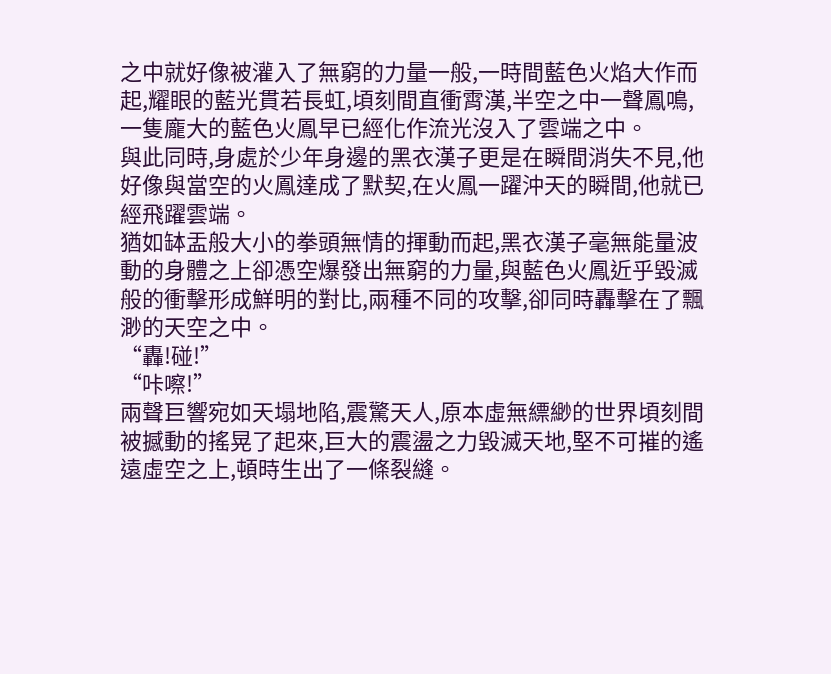之中就好像被灌入了無窮的力量一般,一時間藍色火焰大作而起,耀眼的藍光貫若長虹,頃刻間直衝霄漢,半空之中一聲鳳鳴,一隻龐大的藍色火鳳早已經化作流光沒入了雲端之中。
與此同時,身處於少年身邊的黑衣漢子更是在瞬間消失不見,他好像與當空的火鳳達成了默契,在火鳳一躍沖天的瞬間,他就已經飛躍雲端。
猶如缽盂般大小的拳頭無情的揮動而起,黑衣漢子毫無能量波動的身體之上卻憑空爆發出無窮的力量,與藍色火鳳近乎毀滅般的衝擊形成鮮明的對比,兩種不同的攻擊,卻同時轟擊在了飄渺的天空之中。
“轟!碰!”
“咔嚓!”
兩聲巨響宛如天塌地陷,震驚天人,原本虛無縹緲的世界頃刻間被撼動的搖晃了起來,巨大的震盪之力毀滅天地,堅不可摧的遙遠虛空之上,頓時生出了一條裂縫。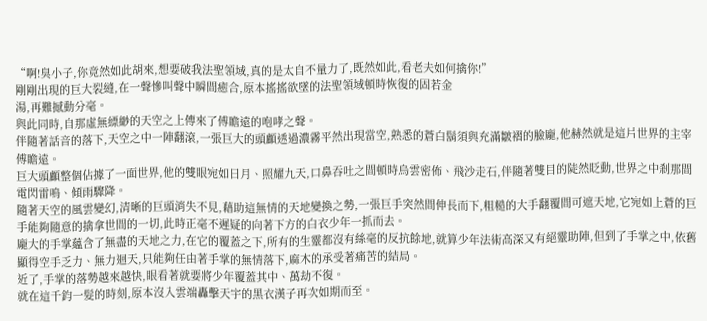“啊!臭小子,你竟然如此胡來,想要破我法聖領域,真的是太自不量力了,既然如此,看老夫如何擒你!”
剛剛出現的巨大裂縫,在一聲慘叫聲中瞬間癒合,原本搖搖欲墜的法聖領域頓時恢復的固若金
湯,再難撼動分毫。
與此同時,自那虛無縹緲的天空之上傳來了傅瞻遠的咆哮之聲。
伴隨著話音的落下,天空之中一陣翻滾,一張巨大的頭顱透過濃霧平然出現當空,熟悉的蒼白鬍須與充滿皺褶的臉龐,他赫然就是這片世界的主宰傅瞻遠。
巨大頭顱整個佔據了一面世界,他的雙眼宛如日月、照耀九天,口鼻吞吐之間頓時烏雲密佈、飛沙走石,伴隨著雙目的陡然眨動,世界之中剎那間電閃雷鳴、傾雨驟降。
隨著天空的風雲變幻,清晰的巨頭消失不見,藉助這無情的天地變換之勢,一張巨手突然間伸長而下,粗糙的大手翻覆間可遮天地,它宛如上蒼的巨手能夠隨意的擒拿世間的一切,此時正毫不遲疑的向著下方的白衣少年一抓而去。
龐大的手掌蘊含了無盡的天地之力,在它的覆蓋之下,所有的生靈都沒有絲毫的反抗餘地,就算少年法術高深又有絕靈助陣,但到了手掌之中,依舊顯得空手乏力、無力迴天,只能夠任由著手掌的無情落下,麻木的承受著痛苦的結局。
近了,手掌的落勢越來越快,眼看著就要將少年覆蓋其中、萬劫不復。
就在這千鈞一髮的時刻,原本沒入雲端轟擊天宇的黑衣漢子再次如期而至。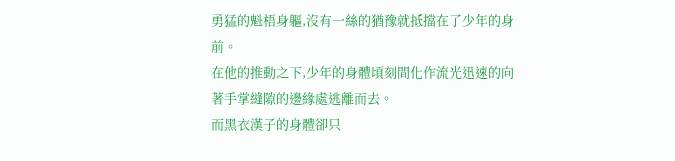勇猛的魁梧身軀,沒有一絲的猶豫就抵擋在了少年的身前。
在他的推動之下,少年的身體頃刻間化作流光迅速的向著手掌縫隙的邊緣處逃離而去。
而黑衣漢子的身體卻只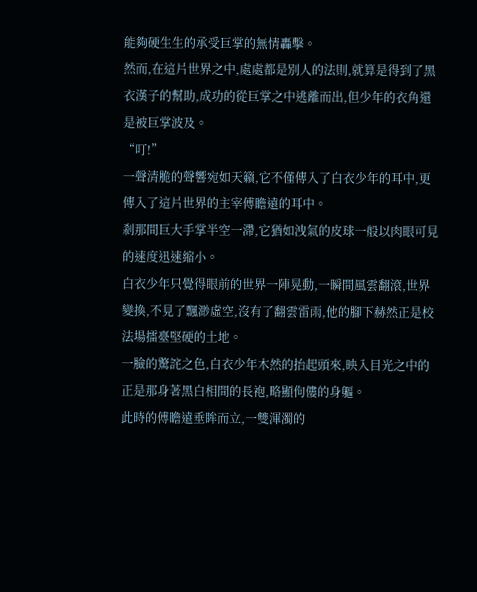能夠硬生生的承受巨掌的無情轟擊。
然而,在這片世界之中,處處都是別人的法則,就算是得到了黑衣漢子的幫助,成功的從巨掌之中逃離而出,但少年的衣角還是被巨掌波及。
“叮!”
一聲清脆的聲響宛如天籟,它不僅傳入了白衣少年的耳中,更傳入了這片世界的主宰傅瞻遠的耳中。
剎那間巨大手掌半空一滯,它猶如洩氣的皮球一般以肉眼可見的速度迅速縮小。
白衣少年只覺得眼前的世界一陣晃動,一瞬間風雲翻滾,世界變換,不見了飄渺虛空,沒有了翻雲雷雨,他的腳下赫然正是校法場擂臺堅硬的土地。
一臉的驚詫之色,白衣少年木然的抬起頭來,映入目光之中的正是那身著黑白相間的長袍,略顯佝僂的身軀。
此時的傅瞻遠垂眸而立,一雙渾濁的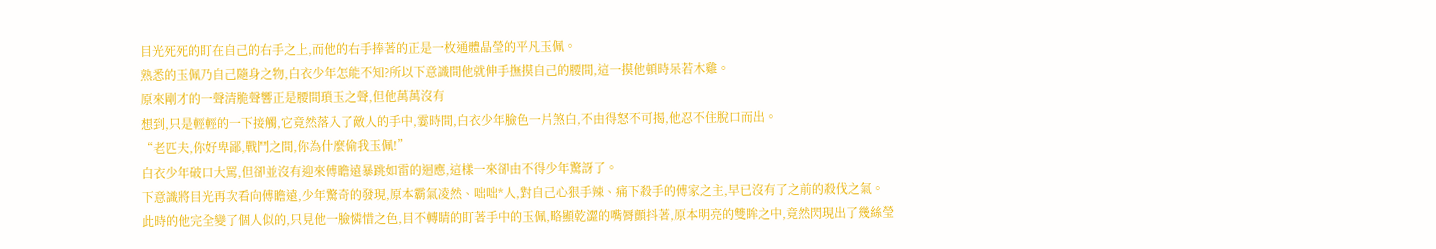目光死死的盯在自己的右手之上,而他的右手捧著的正是一枚通體晶瑩的平凡玉佩。
熟悉的玉佩乃自己隨身之物,白衣少年怎能不知?所以下意識間他就伸手撫摸自己的腰間,這一摸他頓時呆若木雞。
原來剛才的一聲清脆聲響正是腰間瑣玉之聲,但他萬萬沒有
想到,只是輕輕的一下接觸,它竟然落入了敵人的手中,霎時間,白衣少年臉色一片煞白,不由得怒不可揭,他忍不住脫口而出。
“老匹夫,你好卑鄙,戰鬥之間,你為什麼偷我玉佩!”
白衣少年破口大罵,但卻並沒有迎來傅瞻遠暴跳如雷的迴應,這樣一來卻由不得少年驚訝了。
下意識將目光再次看向傅瞻遠,少年驚奇的發現,原本霸氣凌然、咄咄*人,對自己心狠手辣、痛下殺手的傅家之主,早已沒有了之前的殺伐之氣。
此時的他完全變了個人似的,只見他一臉憐惜之色,目不轉睛的盯著手中的玉佩,略顯乾澀的嘴脣顫抖著,原本明亮的雙眸之中,竟然閃現出了幾絲瑩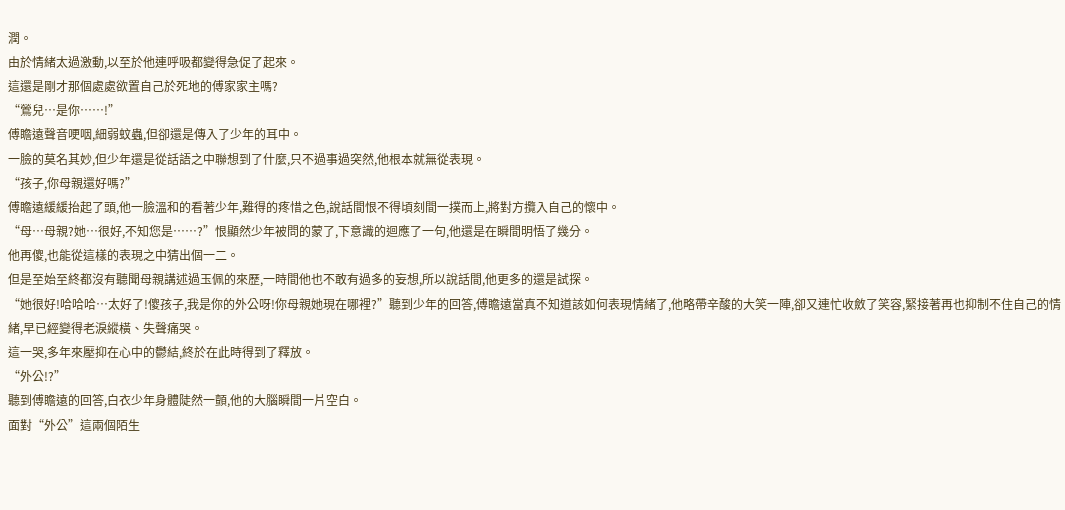潤。
由於情緒太過激動,以至於他連呼吸都變得急促了起來。
這還是剛才那個處處欲置自己於死地的傅家家主嗎?
“鶯兒…是你……!”
傅瞻遠聲音哽咽,細弱蚊蟲,但卻還是傳入了少年的耳中。
一臉的莫名其妙,但少年還是從話語之中聯想到了什麼,只不過事過突然,他根本就無從表現。
“孩子,你母親還好嗎?”
傅瞻遠緩緩抬起了頭,他一臉溫和的看著少年,難得的疼惜之色,說話間恨不得頃刻間一撲而上,將對方攬入自己的懷中。
“母…母親?她…很好,不知您是……?”恨顯然少年被問的蒙了,下意識的迴應了一句,他還是在瞬間明悟了幾分。
他再傻,也能從這樣的表現之中猜出個一二。
但是至始至終都沒有聽聞母親講述過玉佩的來歷,一時間他也不敢有過多的妄想,所以說話間,他更多的還是試探。
“她很好!哈哈哈…太好了!傻孩子,我是你的外公呀!你母親她現在哪裡?”聽到少年的回答,傅瞻遠當真不知道該如何表現情緒了,他略帶辛酸的大笑一陣,卻又連忙收斂了笑容,緊接著再也抑制不住自己的情緒,早已經變得老淚縱橫、失聲痛哭。
這一哭,多年來壓抑在心中的鬱結,終於在此時得到了釋放。
“外公!?”
聽到傅瞻遠的回答,白衣少年身體陡然一顫,他的大腦瞬間一片空白。
面對“外公”這兩個陌生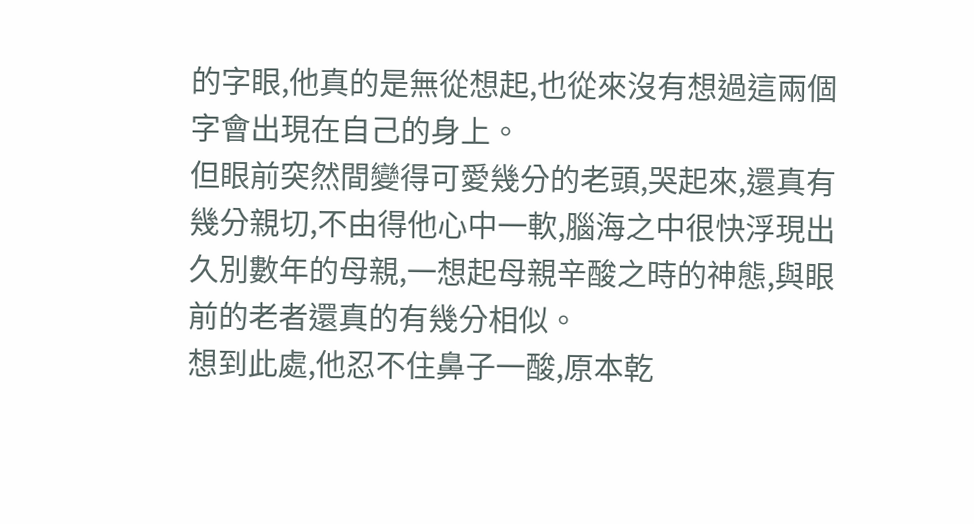的字眼,他真的是無從想起,也從來沒有想過這兩個字會出現在自己的身上。
但眼前突然間變得可愛幾分的老頭,哭起來,還真有幾分親切,不由得他心中一軟,腦海之中很快浮現出久別數年的母親,一想起母親辛酸之時的神態,與眼前的老者還真的有幾分相似。
想到此處,他忍不住鼻子一酸,原本乾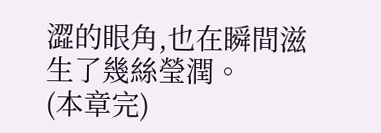澀的眼角,也在瞬間滋生了幾絲瑩潤。
(本章完)